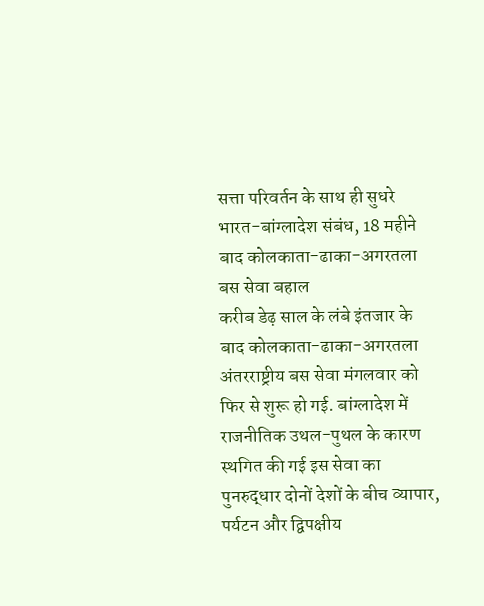सत्ता परिवर्तन के साथ ही सुधरे भारत-बांग्लादेश संबंध, 18 महीने बाद कोलकाता-ढाका-अगरतला बस सेवा बहाल
करीब डेढ़ साल के लंबे इंतजार के बाद कोलकाता-ढाका-अगरतला अंतरराष्ट्रीय बस सेवा मंगलवार को फिर से शुरू हो गई. बांग्लादेश में राजनीतिक उथल-पुथल के कारण स्थगित की गई इस सेवा का पुनरुद्धार दोनों देशों के बीच व्यापार, पर्यटन और द्विपक्षीय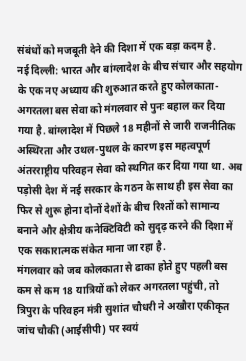संबंधों को मजबूती देने की दिशा में एक बड़ा कदम है.
नई दिल्ली: भारत और बांग्लादेश के बीच संचार और सहयोग के एक नए अध्याय की शुरुआत करते हुए कोलकाता-अगरतला बस सेवा को मंगलवार से पुनः बहाल कर दिया गया है. बांग्लादेश में पिछले 18 महीनों से जारी राजनीतिक अस्थिरता और उथल-पुथल के कारण इस महत्वपूर्ण अंतरराष्ट्रीय परिवहन सेवा को स्थगित कर दिया गया था. अब पड़ोसी देश में नई सरकार के गठन के साथ ही इस सेवा का फिर से शुरू होना दोनों देशों के बीच रिश्तों को सामान्य बनाने और क्षेत्रीय कनेक्टिविटी को सुदृढ़ करने की दिशा में एक सकारात्मक संकेत माना जा रहा है.
मंगलवार को जब कोलकाता से ढाका होते हुए पहली बस कम से कम 18 यात्रियों को लेकर अगरतला पहुंची, तो त्रिपुरा के परिवहन मंत्री सुशांत चौधरी ने अखौरा एकीकृत जांच चौकी (आईसीपी) पर स्वयं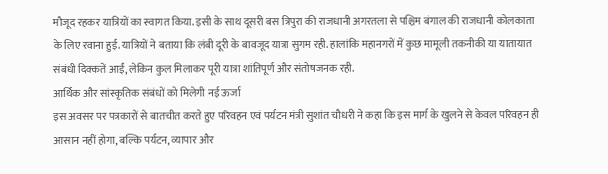मौजूद रहकर यात्रियों का स्वागत किया. इसी के साथ दूसरी बस त्रिपुरा की राजधानी अगरतला से पश्चिम बंगाल की राजधानी कोलकाता के लिए रवाना हुई. यात्रियों ने बताया कि लंबी दूरी के बावजूद यात्रा सुगम रही. हालांकि महानगरों में कुछ मामूली तकनीकी या यातायात संबंधी दिक्कतें आईं, लेकिन कुल मिलाकर पूरी यात्रा शांतिपूर्ण और संतोषजनक रही.
आर्थिक और सांस्कृतिक संबंधों को मिलेगी नई ऊर्जा
इस अवसर पर पत्रकारों से बातचीत करते हुए परिवहन एवं पर्यटन मंत्री सुशांत चौधरी ने कहा कि इस मार्ग के खुलने से केवल परिवहन ही आसान नहीं होगा, बल्कि पर्यटन, व्यापार और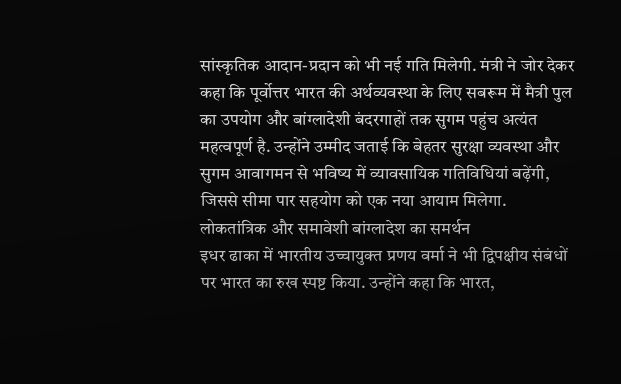सांस्कृतिक आदान-प्रदान को भी नई गति मिलेगी. मंत्री ने जोर देकर कहा कि पूर्वोत्तर भारत की अर्थव्यवस्था के लिए सबरूम में मैत्री पुल का उपयोग और बांग्लादेशी बंदरगाहों तक सुगम पहुंच अत्यंत महत्वपूर्ण है. उन्होंने उम्मीद जताई कि बेहतर सुरक्षा व्यवस्था और सुगम आवागमन से भविष्य में व्यावसायिक गतिविधियां बढ़ेंगी, जिससे सीमा पार सहयोग को एक नया आयाम मिलेगा.
लोकतांत्रिक और समावेशी बांग्लादेश का समर्थन
इधर ढाका में भारतीय उच्चायुक्त प्रणय वर्मा ने भी द्विपक्षीय संबंधों पर भारत का रुख स्पष्ट किया. उन्होंने कहा कि भारत,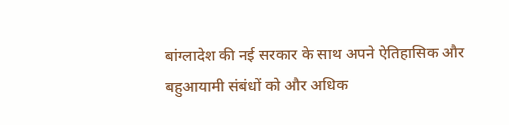बांग्लादेश की नई सरकार के साथ अपने ऐतिहासिक और बहुआयामी संबंधों को और अधिक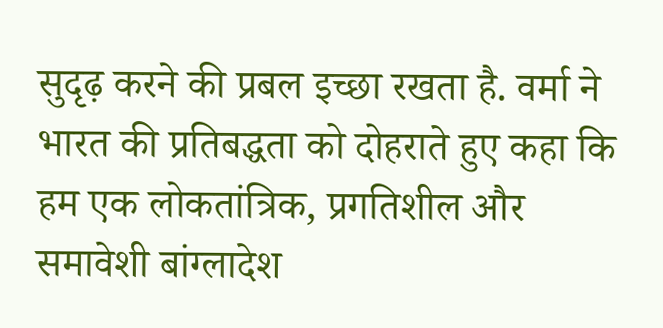सुदृढ़ करने की प्रबल इच्छा रखता है. वर्मा ने भारत की प्रतिबद्धता को दोहराते हुए कहा कि हम एक लोकतांत्रिक, प्रगतिशील और समावेशी बांग्लादेश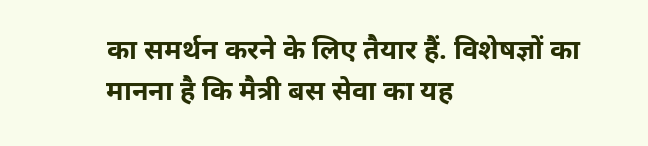का समर्थन करने के लिए तैयार हैं. विशेषज्ञों का मानना है कि मैत्री बस सेवा का यह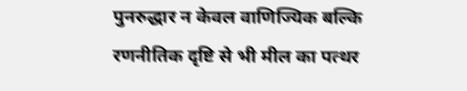पुनरुद्धार न केवल वाणिज्यिक बल्कि रणनीतिक दृष्टि से भी मील का पत्थर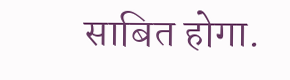साबित होगा.